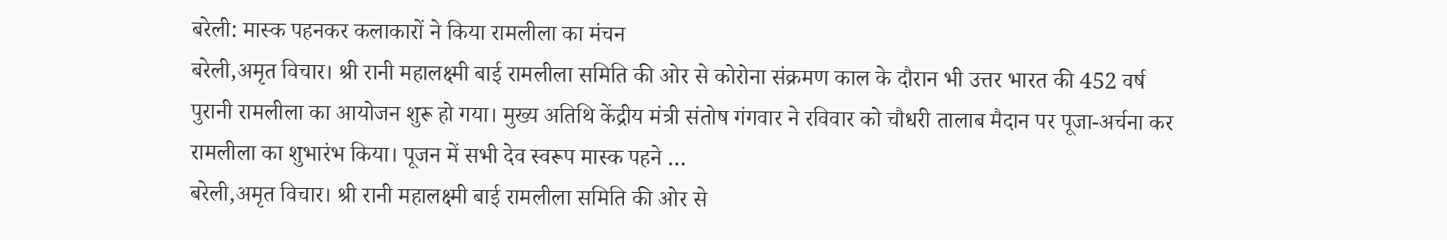बरेली: मास्क पहनकर कलाकारों ने किया रामलीला का मंचन
बरेली,अमृत विचार। श्री रानी महालक्ष्मी बाई रामलीला समिति की ओर से कोरोना संक्रमण काल के दौरान भी उत्तर भारत की 452 वर्ष पुरानी रामलीला का आयोजन शुरू हो गया। मुख्य अतिथि केंद्रीय मंत्री संतोष गंगवार ने रविवार को चौधरी तालाब मैदान पर पूजा-अर्चना कर रामलीला का शुभारंभ किया। पूजन में सभी देव स्वरूप मास्क पहने …
बरेली,अमृत विचार। श्री रानी महालक्ष्मी बाई रामलीला समिति की ओर से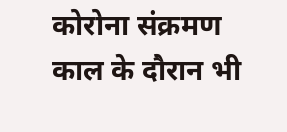कोरोना संक्रमण काल के दौरान भी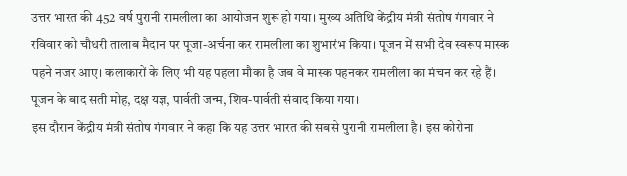उत्तर भारत की 452 वर्ष पुरानी रामलीला का आयोजन शुरू हो गया। मुख्य अतिथि केंद्रीय मंत्री संतोष गंगवार ने रविवार को चौधरी तालाब मैदान पर पूजा-अर्चना कर रामलीला का शुभारंभ किया। पूजन में सभी देव स्वरूप मास्क पहने नजर आए। कलाकारों के लिए भी यह पहला मौका है जब वे मास्क पहनकर रामलीला का मंचन कर रहे हैं। पूजन के बाद सती मोह, दक्ष यज्ञ, पार्वती जन्म, शिव-पार्वती संवाद किया गया।
इस दौरान केंद्रीय मंत्री संतोष गंगवार ने कहा कि यह उत्तर भारत की सबसे पुरानी रामलीला है। इस कोरोना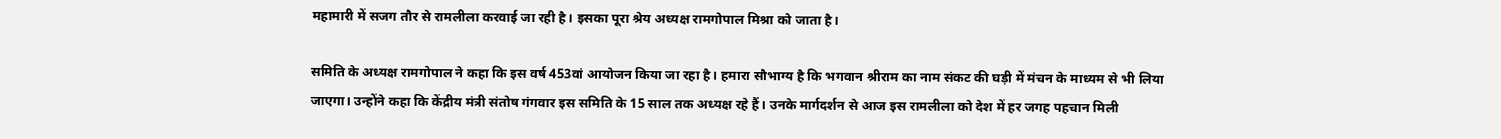महामारी में सजग तौर से रामलीला करवाई जा रही है। इसका पूरा श्रेय अध्यक्ष रामगोपाल मिश्रा को जाता है।

समिति के अध्यक्ष रामगोपाल ने कहा कि इस वर्ष 453वां आयोजन किया जा रहा है। हमारा सौभाग्य है कि भगवान श्रीराम का नाम संकट की घड़ी में मंचन के माध्यम से भी लिया जाएगा। उन्होंने कहा कि केंद्रीय मंत्री संतोष गंगवार इस समिति के 15 साल तक अध्यक्ष रहे हैं। उनके मार्गदर्शन से आज इस रामलीला को देश में हर जगह पहचान मिली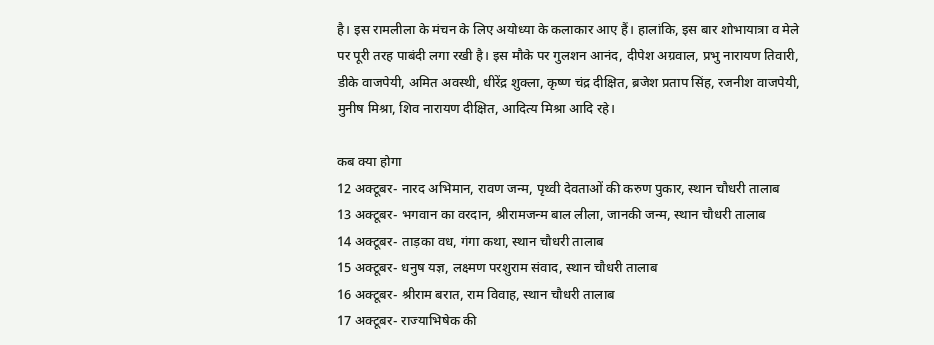है। इस रामलीला के मंचन के लिए अयोध्या के कलाकार आए हैं। हालांकि, इस बार शोभायात्रा व मेले पर पूरी तरह पाबंदी लगा रखी है। इस मौके पर गुलशन आनंद, दीपेश अग्रवाल, प्रभु नारायण तिवारी, डीके वाजपेयी, अमित अवस्थी, धीरेंद्र शुक्ला, कृष्ण चंद्र दीक्षित, ब्रजेश प्रताप सिंह, रजनीश वाजपेयी, मुनीष मिश्रा, शिव नारायण दीक्षित, आदित्य मिश्रा आदि रहे।

कब क्या होगा
12 अक्टूबर- नारद अभिमान, रावण जन्म, पृथ्वी देवताओं की करुण पुकार, स्थान चौधरी तालाब
13 अक्टूबर- भगवान का वरदान, श्रीरामजन्म बाल लीला, जानकी जन्म, स्थान चौधरी तालाब
14 अक्टूबर- ताड़का वध, गंगा कथा, स्थान चौधरी तालाब
15 अक्टूबर- धनुष यज्ञ, लक्ष्मण परशुराम संवाद, स्थान चौधरी तालाब
16 अक्टूबर- श्रीराम बरात, राम विवाह, स्थान चौधरी तालाब
17 अक्टूबर- राज्याभिषेक की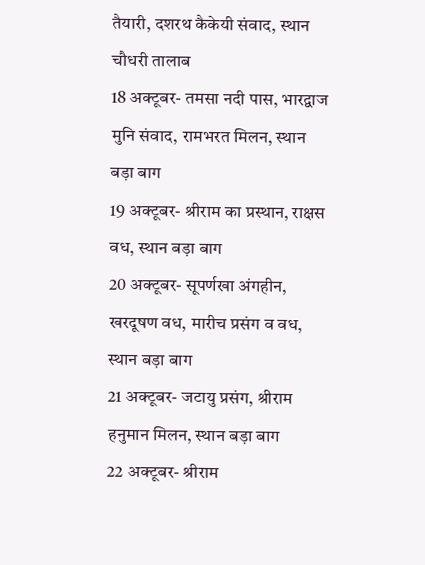तैयारी, दशरथ कैकेयी संवाद, स्थान चौधरी तालाब
18 अक्टूबर- तमसा नदी पास, भारद्वाज मुनि संवाद, रामभरत मिलन, स्थान बड़ा बाग
19 अक्टूबर- श्रीराम का प्रस्थान, राक्षस वध, स्थान बड़ा बाग
20 अक्टूबर- सूपर्णखा अंगहीन, खरदूषण वध, मारीच प्रसंग व वध, स्थान बड़ा बाग
21 अक्टूबर- जटायु प्रसंग, श्रीराम हनुमान मिलन, स्थान बड़ा बाग
22 अक्टूबर- श्रीराम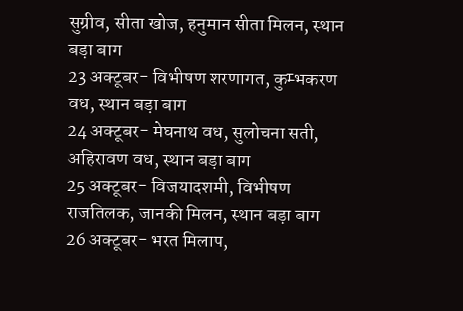सुग्रीव, सीता खोज, हनुमान सीता मिलन, स्थान बड़ा बाग
23 अक्टूबर- विभीषण शरणागत, कुम्भकरण वध, स्थान बड़ा बाग
24 अक्टूबर- मेघनाथ वध, सुलोचना सती, अहिरावण वध, स्थान बड़ा बाग
25 अक्टूबर- विजयादशमी, विभीषण राजतिलक, जानकी मिलन, स्थान बड़ा बाग
26 अक्टूबर- भरत मिलाप,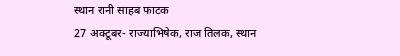स्थान रानी साहब फाटक
27 अक्टूबर- राज्याभिषेक, राज तिलक, स्थान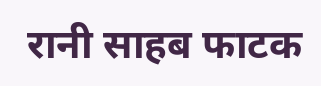रानी साहब फाटक